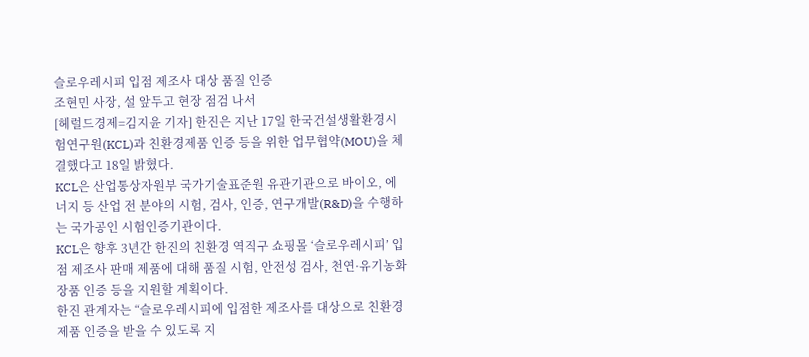슬로우레시피 입점 제조사 대상 품질 인증
조현민 사장, 설 앞두고 현장 점검 나서
[헤럴드경제=김지윤 기자] 한진은 지난 17일 한국건설생활환경시험연구원(KCL)과 친환경제품 인증 등을 위한 업무협약(MOU)을 체결했다고 18일 밝혔다.
KCL은 산업통상자원부 국가기술표준원 유관기관으로 바이오, 에너지 등 산업 전 분야의 시험, 검사, 인증, 연구개발(R&D)을 수행하는 국가공인 시험인증기관이다.
KCL은 향후 3년간 한진의 친환경 역직구 쇼핑몰 ‘슬로우레시피’ 입점 제조사 판매 제품에 대해 품질 시험, 안전성 검사, 천연·유기농화장품 인증 등을 지원할 계획이다.
한진 관계자는 “슬로우레시피에 입점한 제조사를 대상으로 친환경 제품 인증을 받을 수 있도록 지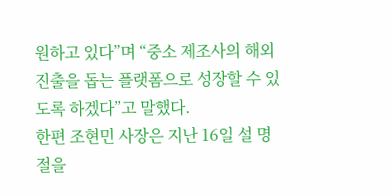원하고 있다”며 “중소 제조사의 해외 진출을 돕는 플랫폼으로 성장할 수 있도록 하겠다”고 말했다.
한편 조현민 사장은 지난 16일 설 명절을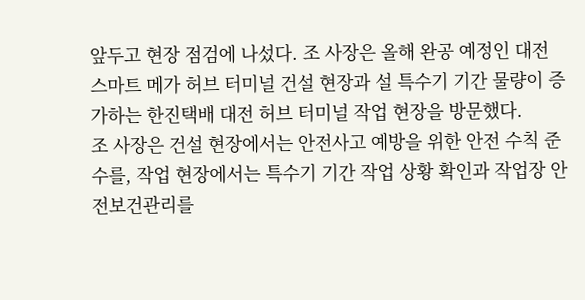앞두고 현장 점검에 나섰다. 조 사장은 올해 완공 예정인 대전 스마트 메가 허브 터미널 건설 현장과 설 특수기 기간 물량이 증가하는 한진택배 대전 허브 터미널 작업 현장을 방문했다.
조 사장은 건설 현장에서는 안전사고 예방을 위한 안전 수칙 준수를, 작업 현장에서는 특수기 기간 작업 상황 확인과 작업장 안전보건관리를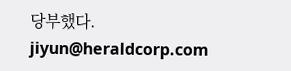당부했다.
jiyun@heraldcorp.com